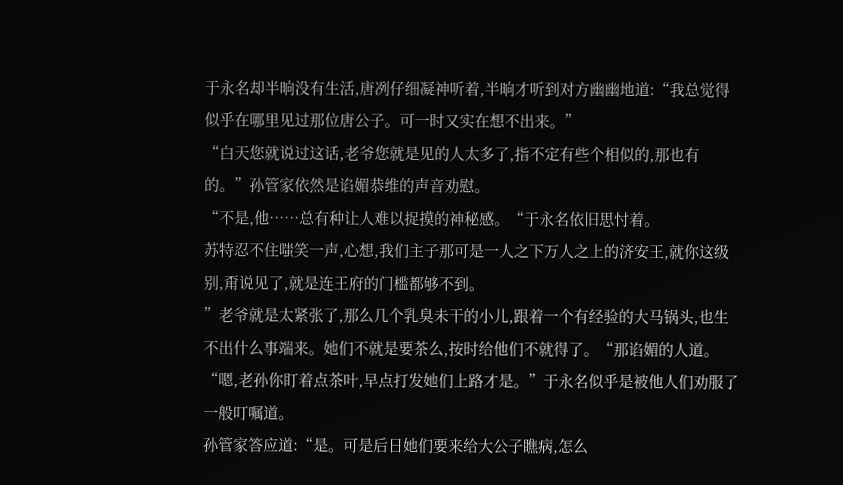于永名却半晌没有生活,唐冽仔细凝神听着,半晌才听到对方幽幽地道:“我总觉得似乎在哪里见过那位唐公子。可一时又实在想不出来。”
“白天您就说过这话,老爷您就是见的人太多了,指不定有些个相似的,那也有的。”孙管家依然是谄媚恭维的声音劝慰。
“不是,他……总有种让人难以捉摸的神秘感。“于永名依旧思忖着。
苏特忍不住嗤笑一声,心想,我们主子那可是一人之下万人之上的济安王,就你这级别,甭说见了,就是连王府的门槛都够不到。
”老爷就是太紧张了,那么几个乳臭未干的小儿,跟着一个有经验的大马锅头,也生不出什么事端来。她们不就是要茶么,按时给他们不就得了。“那谄媚的人道。
“嗯,老孙你盯着点茶叶,早点打发她们上路才是。”于永名似乎是被他人们劝服了一般叮嘱道。
孙管家答应道:“是。可是后日她们要来给大公子瞧病,怎么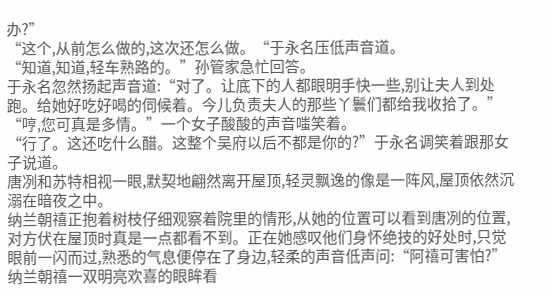办?”
“这个,从前怎么做的,这次还怎么做。“于永名压低声音道。
“知道,知道,轻车熟路的。”孙管家急忙回答。
于永名忽然扬起声音道:“对了。让底下的人都眼明手快一些,别让夫人到处跑。给她好吃好喝的伺候着。今儿负责夫人的那些丫鬟们都给我收拾了。”
“哼,您可真是多情。”一个女子酸酸的声音嗤笑着。
“行了。这还吃什么醋。这整个吴府以后不都是你的?”于永名调笑着跟那女子说道。
唐冽和苏特相视一眼,默契地翩然离开屋顶,轻灵飘逸的像是一阵风,屋顶依然沉溺在暗夜之中。
纳兰朝禧正抱着树枝仔细观察着院里的情形,从她的位置可以看到唐冽的位置,对方伏在屋顶时真是一点都看不到。正在她感叹他们身怀绝技的好处时,只觉眼前一闪而过,熟悉的气息便停在了身边,轻柔的声音低声问:“阿禧可害怕?”
纳兰朝禧一双明亮欢喜的眼眸看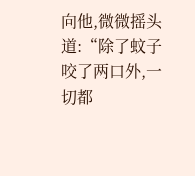向他,微微摇头道:“除了蚊子咬了两口外,一切都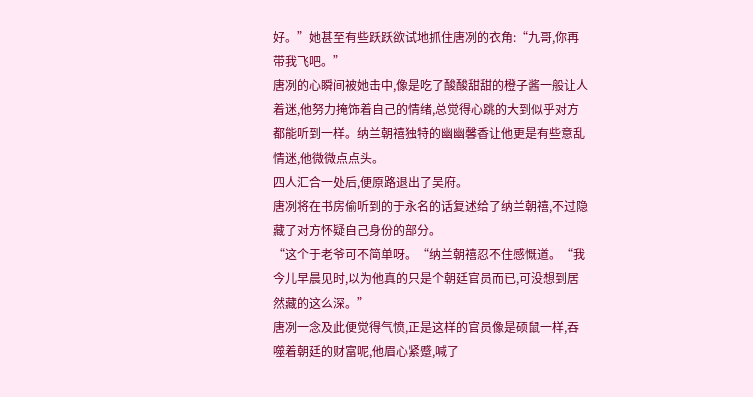好。”她甚至有些跃跃欲试地抓住唐冽的衣角:“九哥,你再带我飞吧。”
唐冽的心瞬间被她击中,像是吃了酸酸甜甜的橙子酱一般让人着迷,他努力掩饰着自己的情绪,总觉得心跳的大到似乎对方都能听到一样。纳兰朝禧独特的幽幽馨香让他更是有些意乱情迷,他微微点点头。
四人汇合一处后,便原路退出了吴府。
唐冽将在书房偷听到的于永名的话复述给了纳兰朝禧,不过隐藏了对方怀疑自己身份的部分。
“这个于老爷可不简单呀。“纳兰朝禧忍不住感慨道。“我今儿早晨见时,以为他真的只是个朝廷官员而已,可没想到居然藏的这么深。”
唐冽一念及此便觉得气愤,正是这样的官员像是硕鼠一样,吞噬着朝廷的财富呢,他眉心紧蹙,喊了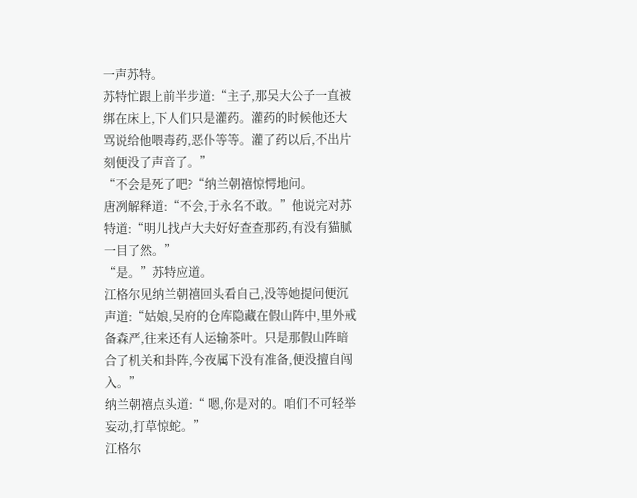一声苏特。
苏特忙跟上前半步道:“主子,那吴大公子一直被绑在床上,下人们只是灌药。灌药的时候他还大骂说给他喂毒药,恶仆等等。灌了药以后,不出片刻便没了声音了。”
“不会是死了吧?“纳兰朝禧惊愕地问。
唐冽解释道:“不会,于永名不敢。”他说完对苏特道:“明儿找卢大夫好好查查那药,有没有猫腻一目了然。”
“是。”苏特应道。
江格尔见纳兰朝禧回头看自己,没等她提问便沉声道:“姑娘,吴府的仓库隐藏在假山阵中,里外戒备森严,往来还有人运输茶叶。只是那假山阵暗合了机关和卦阵,今夜属下没有准备,便没擅自闯入。”
纳兰朝禧点头道:“ 嗯,你是对的。咱们不可轻举妄动,打草惊蛇。”
江格尔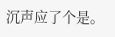沉声应了个是。